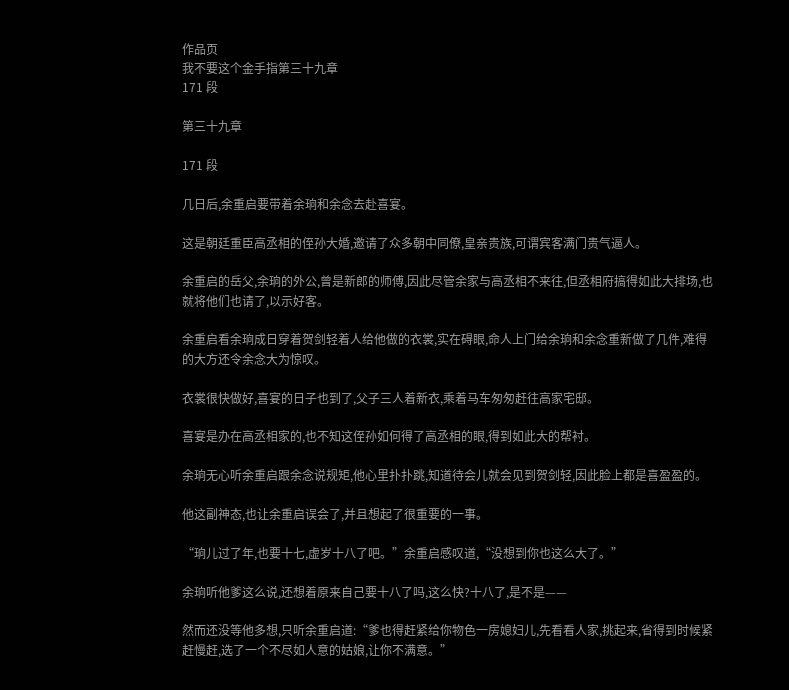作品页
我不要这个金手指第三十九章
171 段

第三十九章

171 段

几日后,余重启要带着余珦和余念去赴喜宴。

这是朝廷重臣高丞相的侄孙大婚,邀请了众多朝中同僚,皇亲贵族,可谓宾客满门贵气逼人。

余重启的岳父,余珦的外公,曾是新郎的师傅,因此尽管余家与高丞相不来往,但丞相府搞得如此大排场,也就将他们也请了,以示好客。

余重启看余珦成日穿着贺剑轻着人给他做的衣裳,实在碍眼,命人上门给余珦和余念重新做了几件,难得的大方还令余念大为惊叹。

衣裳很快做好,喜宴的日子也到了,父子三人着新衣,乘着马车匆匆赶往高家宅邸。

喜宴是办在高丞相家的,也不知这侄孙如何得了高丞相的眼,得到如此大的帮衬。

余珦无心听余重启跟余念说规矩,他心里扑扑跳,知道待会儿就会见到贺剑轻,因此脸上都是喜盈盈的。

他这副神态,也让余重启误会了,并且想起了很重要的一事。

“珦儿过了年,也要十七,虚岁十八了吧。”余重启感叹道,“没想到你也这么大了。”

余珦听他爹这么说,还想着原来自己要十八了吗,这么快?十八了,是不是——

然而还没等他多想,只听余重启道:“爹也得赶紧给你物色一房媳妇儿,先看看人家,挑起来,省得到时候紧赶慢赶,选了一个不尽如人意的姑娘,让你不满意。”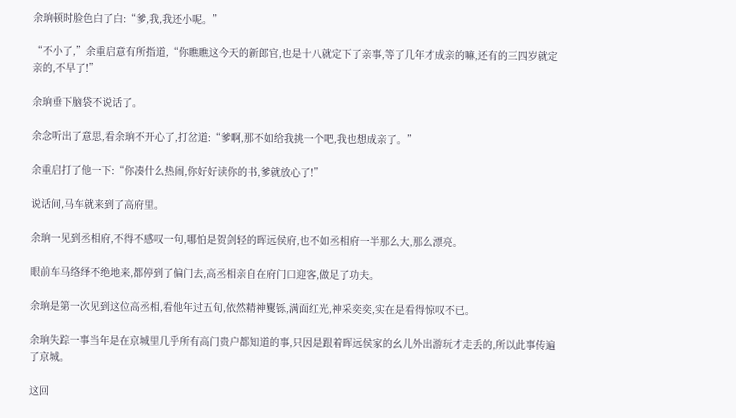余珦顿时脸色白了白:“爹,我,我还小呢。”

“不小了,”余重启意有所指道,“你瞧瞧这今天的新郎官,也是十八就定下了亲事,等了几年才成亲的嘛,还有的三四岁就定亲的,不早了!”

余珦垂下脑袋不说话了。

余念听出了意思,看余珦不开心了,打岔道:“爹啊,那不如给我挑一个吧,我也想成亲了。”

余重启打了他一下:“你凑什么热闹,你好好读你的书,爹就放心了!”

说话间,马车就来到了高府里。

余珦一见到丞相府,不得不感叹一句,哪怕是贺剑轻的晖远侯府,也不如丞相府一半那么大,那么漂亮。

眼前车马络绎不绝地来,都停到了偏门去,高丞相亲自在府门口迎客,做足了功夫。

余珦是第一次见到这位高丞相,看他年过五旬,依然精神矍铄,满面红光,神采奕奕,实在是看得惊叹不已。

余珦失踪一事当年是在京城里几乎所有高门贵户都知道的事,只因是跟着晖远侯家的幺儿外出游玩才走丢的,所以此事传遍了京城。

这回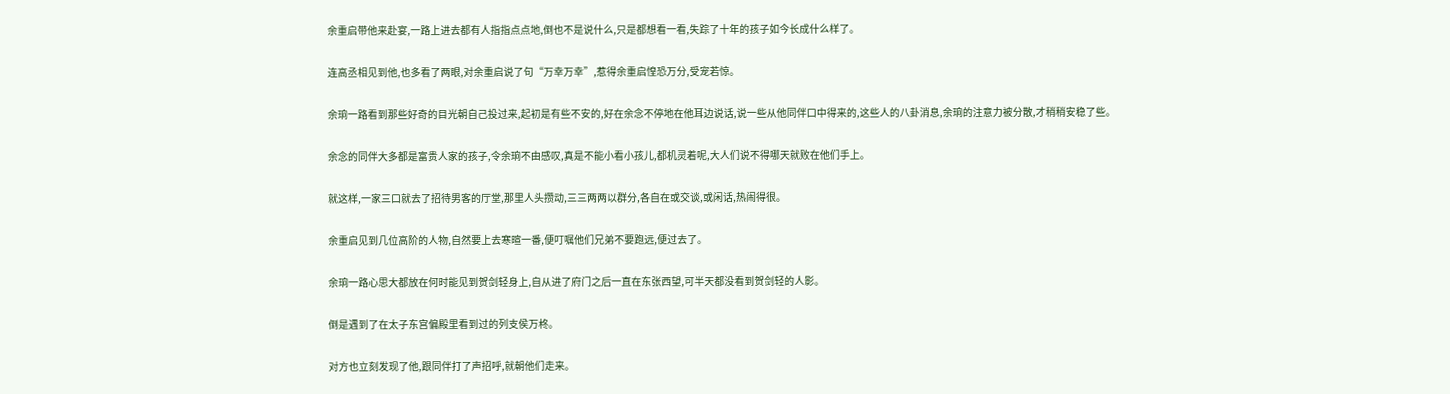余重启带他来赴宴,一路上进去都有人指指点点地,倒也不是说什么,只是都想看一看,失踪了十年的孩子如今长成什么样了。

连高丞相见到他,也多看了两眼,对余重启说了句“万幸万幸”,惹得余重启惶恐万分,受宠若惊。

余珦一路看到那些好奇的目光朝自己投过来,起初是有些不安的,好在余念不停地在他耳边说话,说一些从他同伴口中得来的,这些人的八卦消息,余珦的注意力被分散,才稍稍安稳了些。

余念的同伴大多都是富贵人家的孩子,令余珦不由感叹,真是不能小看小孩儿,都机灵着呢,大人们说不得哪天就败在他们手上。

就这样,一家三口就去了招待男客的厅堂,那里人头攒动,三三两两以群分,各自在或交谈,或闲话,热闹得很。

余重启见到几位高阶的人物,自然要上去寒暄一番,便叮嘱他们兄弟不要跑远,便过去了。

余珦一路心思大都放在何时能见到贺剑轻身上,自从进了府门之后一直在东张西望,可半天都没看到贺剑轻的人影。

倒是遇到了在太子东宫偏殿里看到过的列支侯万柊。

对方也立刻发现了他,跟同伴打了声招呼,就朝他们走来。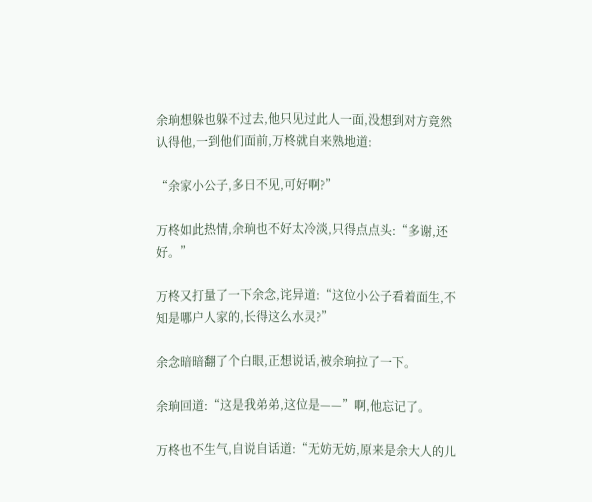余珦想躲也躲不过去,他只见过此人一面,没想到对方竟然认得他,一到他们面前,万柊就自来熟地道:

“余家小公子,多日不见,可好啊?”

万柊如此热情,余珦也不好太冷淡,只得点点头:“多谢,还好。”

万柊又打量了一下余念,诧异道:“这位小公子看着面生,不知是哪户人家的,长得这么水灵?”

余念暗暗翻了个白眼,正想说话,被余珦拉了一下。

余珦回道:“这是我弟弟,这位是——”啊,他忘记了。

万柊也不生气,自说自话道:“无妨无妨,原来是余大人的儿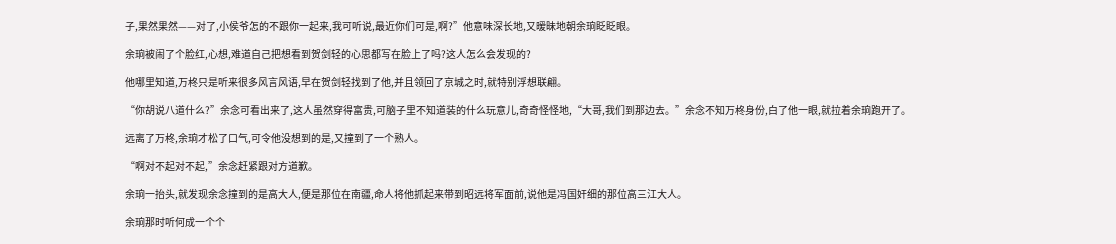子,果然果然——对了,小侯爷怎的不跟你一起来,我可听说,最近你们可是,啊?”他意味深长地,又暧昧地朝余珦眨眨眼。

余珦被闹了个脸红,心想,难道自己把想看到贺剑轻的心思都写在脸上了吗?这人怎么会发现的?

他哪里知道,万柊只是听来很多风言风语,早在贺剑轻找到了他,并且领回了京城之时,就特别浮想联翩。

“你胡说八道什么?”余念可看出来了,这人虽然穿得富贵,可脑子里不知道装的什么玩意儿,奇奇怪怪地,“大哥,我们到那边去。”余念不知万柊身份,白了他一眼,就拉着余珦跑开了。

远离了万柊,余珦才松了口气,可令他没想到的是,又撞到了一个熟人。

“啊对不起对不起,”余念赶紧跟对方道歉。

余珦一抬头,就发现余念撞到的是高大人,便是那位在南疆,命人将他抓起来带到昭远将军面前,说他是冯国奸细的那位高三江大人。

余珦那时听何成一个个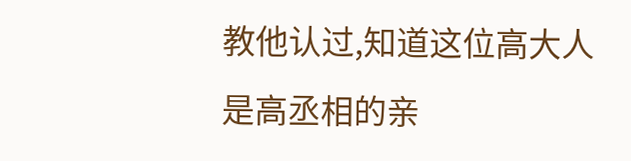教他认过,知道这位高大人是高丞相的亲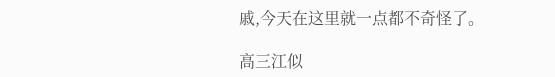戚,今天在这里就一点都不奇怪了。

高三江似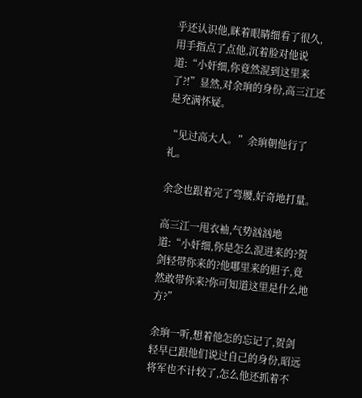乎还认识他,眯着眼睛细看了很久,用手指点了点他,沉着脸对他说道:“小奸细,你竟然混到这里来了?!”显然,对余珦的身份,高三江还是充满怀疑。

“见过高大人。”余珦朝他行了礼。

余念也跟着完了弯腰,好奇地打量。

高三江一甩衣袖,气势汹汹地道:“小奸细,你是怎么混进来的?贺剑轻带你来的?他哪里来的胆子,竟然敢带你来?你可知道这里是什么地方?”

余珦一听,想着他怎的忘记了,贺剑轻早已跟他们说过自己的身份,昭远将军也不计较了,怎么他还抓着不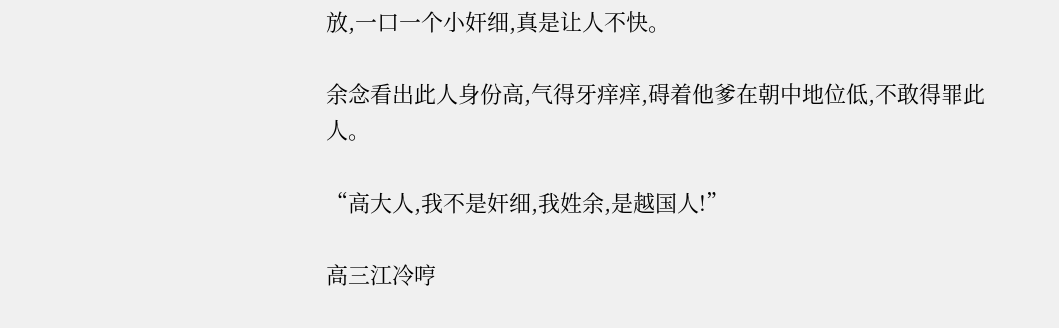放,一口一个小奸细,真是让人不快。

余念看出此人身份高,气得牙痒痒,碍着他爹在朝中地位低,不敢得罪此人。

“高大人,我不是奸细,我姓余,是越国人!”

高三江冷哼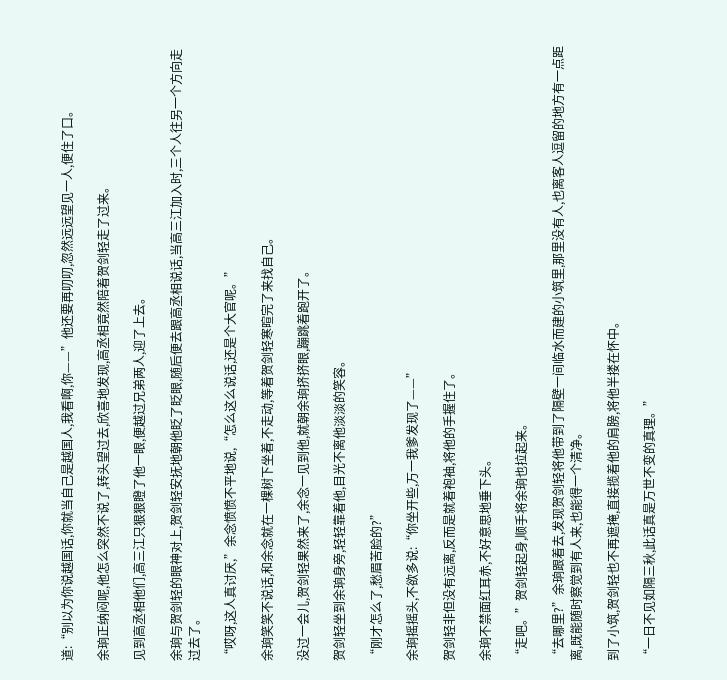道:“别以为你说越国话,你就当自己是越国人,我看啊,你——”他还要再叨叨,忽然远远望见一人,便住了口。

余珦正纳闷呢,他怎么突然不说了,转头望过去,欣喜地发现,高丞相竟然陪着贺剑轻走了过来。

见到高丞相他们,高三江只狠狠瞪了他一眼,便越过兄弟两人,迎了上去。

余珦与贺剑轻的眼神对上,贺剑轻安抚地朝他眨了眨眼,随后便去跟高丞相说话,当高三江加入时,三个人往另一个方向走过去了。

“哎呀,这人真讨厌,”余念愤愤不平地说,“怎么这么说话,还是个大官呢。”

余珦笑笑不说话,和余念就在一棵树下坐着,不走动,等着贺剑轻寒暄完了来找自己。

没过一会儿,贺剑轻果然来了,余念一见到他,就朝余珦挤挤眼,蹦跳着跑开了。

贺剑轻坐到余珦身旁,轻轻靠着他,目光不离他淡淡的笑容。

“刚才怎么了,愁眉苦脸的?”

余珦摇摇头,不欲多说:“你坐开些,万一我爹发现了——”

贺剑轻非但没有远离,反而是就着袍袖,将他的手握住了。

余珦不禁面红耳赤,不好意思地垂下头。

“走吧。”贺剑轻起身,顺手将余珦也拉起来。

“去哪里?”余珦跟着去,发现贺剑轻将他带到了隔壁一间临水而建的小筑里,那里没有人,也离客人逗留的地方有一点距离,既能随时察觉到有人来,也能得一个清净。

到了小筑,贺剑轻也不再遮掩,直接揽着他的肩膀,将他半搂在怀中。

“一日不见如隔三秋,此话真是万世不变的真理。”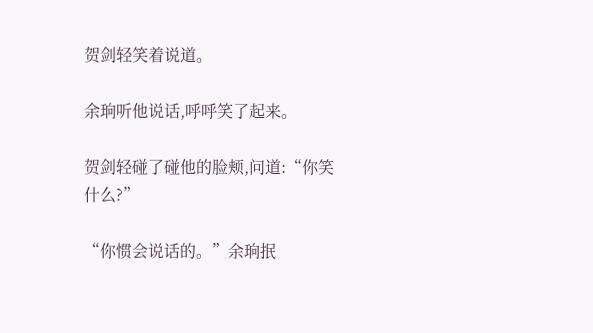贺剑轻笑着说道。

余珦听他说话,呼呼笑了起来。

贺剑轻碰了碰他的脸颊,问道:“你笑什么?”

“你惯会说话的。”余珦抿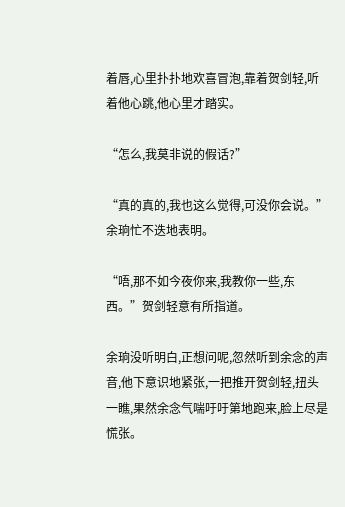着唇,心里扑扑地欢喜冒泡,靠着贺剑轻,听着他心跳,他心里才踏实。

“怎么,我莫非说的假话?”

“真的真的,我也这么觉得,可没你会说。”余珦忙不迭地表明。

“唔,那不如今夜你来,我教你一些,东西。”贺剑轻意有所指道。

余珦没听明白,正想问呢,忽然听到余念的声音,他下意识地紧张,一把推开贺剑轻,扭头一瞧,果然余念气喘吁吁第地跑来,脸上尽是慌张。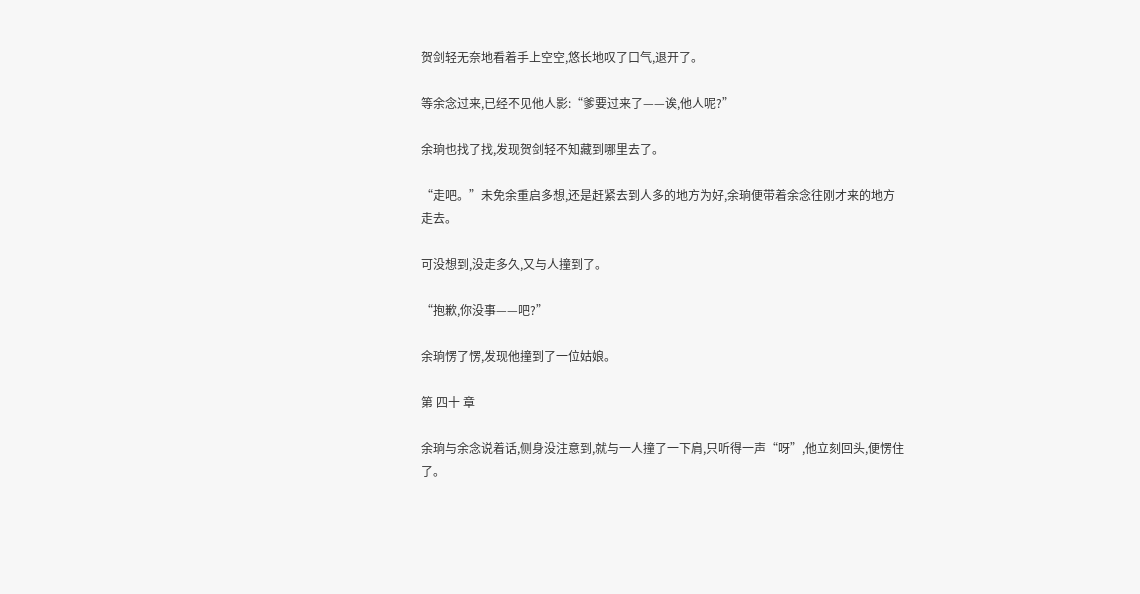贺剑轻无奈地看着手上空空,悠长地叹了口气,退开了。

等余念过来,已经不见他人影:“爹要过来了——诶,他人呢?”

余珦也找了找,发现贺剑轻不知藏到哪里去了。

“走吧。”未免余重启多想,还是赶紧去到人多的地方为好,余珦便带着余念往刚才来的地方走去。

可没想到,没走多久,又与人撞到了。

“抱歉,你没事——吧?”

余珦愣了愣,发现他撞到了一位姑娘。

第 四十 章

余珦与余念说着话,侧身没注意到,就与一人撞了一下肩,只听得一声“呀”,他立刻回头,便愣住了。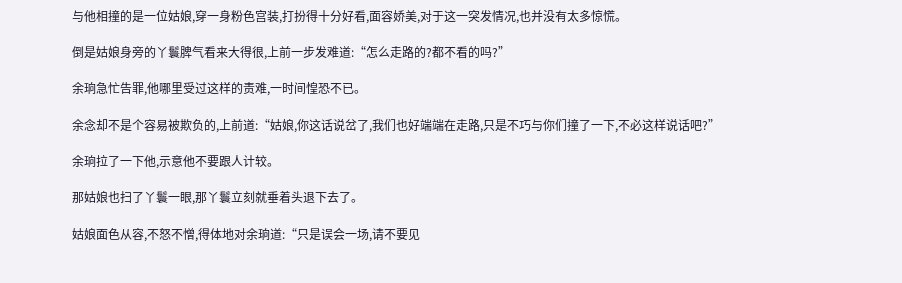与他相撞的是一位姑娘,穿一身粉色宫装,打扮得十分好看,面容娇美,对于这一突发情况,也并没有太多惊慌。

倒是姑娘身旁的丫鬟脾气看来大得很,上前一步发难道:“怎么走路的?都不看的吗?”

余珦急忙告罪,他哪里受过这样的责难,一时间惶恐不已。

余念却不是个容易被欺负的,上前道:“姑娘,你这话说岔了,我们也好端端在走路,只是不巧与你们撞了一下,不必这样说话吧?”

余珦拉了一下他,示意他不要跟人计较。

那姑娘也扫了丫鬟一眼,那丫鬟立刻就垂着头退下去了。

姑娘面色从容,不怒不憎,得体地对余珦道:“只是误会一场,请不要见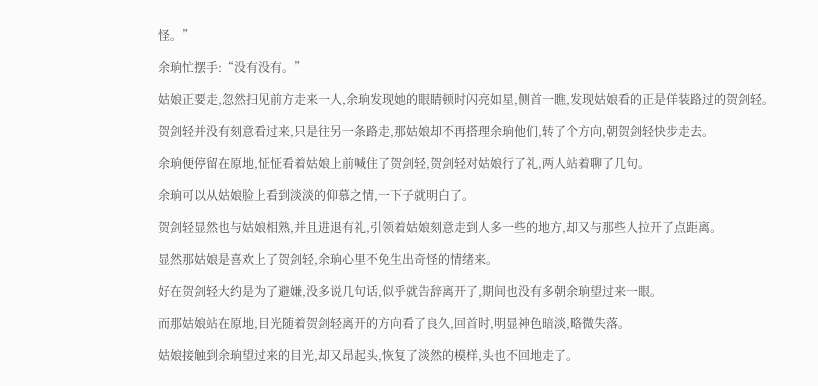怪。”

余珦忙摆手:“没有没有。”

姑娘正要走,忽然扫见前方走来一人,余珦发现她的眼睛顿时闪亮如星,侧首一瞧,发现姑娘看的正是佯装路过的贺剑轻。

贺剑轻并没有刻意看过来,只是往另一条路走,那姑娘却不再搭理余珦他们,转了个方向,朝贺剑轻快步走去。

余珦便停留在原地,怔怔看着姑娘上前喊住了贺剑轻,贺剑轻对姑娘行了礼,两人站着聊了几句。

余珦可以从姑娘脸上看到淡淡的仰慕之情,一下子就明白了。

贺剑轻显然也与姑娘相熟,并且进退有礼,引领着姑娘刻意走到人多一些的地方,却又与那些人拉开了点距离。

显然那姑娘是喜欢上了贺剑轻,余珦心里不免生出奇怪的情绪来。

好在贺剑轻大约是为了避嫌,没多说几句话,似乎就告辞离开了,期间也没有多朝余珦望过来一眼。

而那姑娘站在原地,目光随着贺剑轻离开的方向看了良久,回首时,明显神色暗淡,略微失落。

姑娘接触到余珦望过来的目光,却又昂起头,恢复了淡然的模样,头也不回地走了。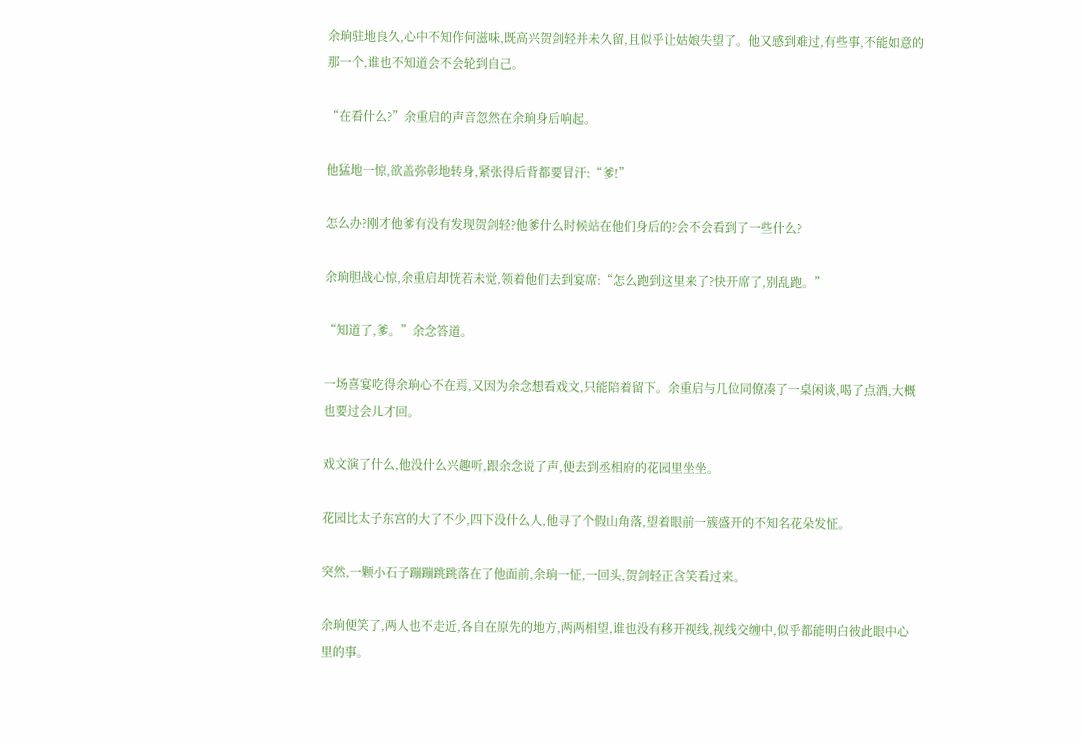余珦驻地良久,心中不知作何滋味,既高兴贺剑轻并未久留,且似乎让姑娘失望了。他又感到难过,有些事,不能如意的那一个,谁也不知道会不会轮到自己。

“在看什么?”余重启的声音忽然在余珦身后响起。

他猛地一惊,欲盖弥彰地转身,紧张得后背都要冒汗:“爹!”

怎么办?刚才他爹有没有发现贺剑轻?他爹什么时候站在他们身后的?会不会看到了一些什么?

余珦胆战心惊,余重启却恍若未觉,领着他们去到宴席:“怎么跑到这里来了?快开席了,别乱跑。”

“知道了,爹。”余念答道。

一场喜宴吃得余珦心不在焉,又因为余念想看戏文,只能陪着留下。余重启与几位同僚凑了一桌闲谈,喝了点酒,大概也要过会儿才回。

戏文演了什么,他没什么兴趣听,跟余念说了声,便去到丞相府的花园里坐坐。

花园比太子东宫的大了不少,四下没什么人,他寻了个假山角落,望着眼前一簇盛开的不知名花朵发怔。

突然,一颗小石子蹦蹦跳跳落在了他面前,余珦一怔,一回头,贺剑轻正含笑看过来。

余珦便笑了,两人也不走近,各自在原先的地方,两两相望,谁也没有移开视线,视线交缠中,似乎都能明白彼此眼中心里的事。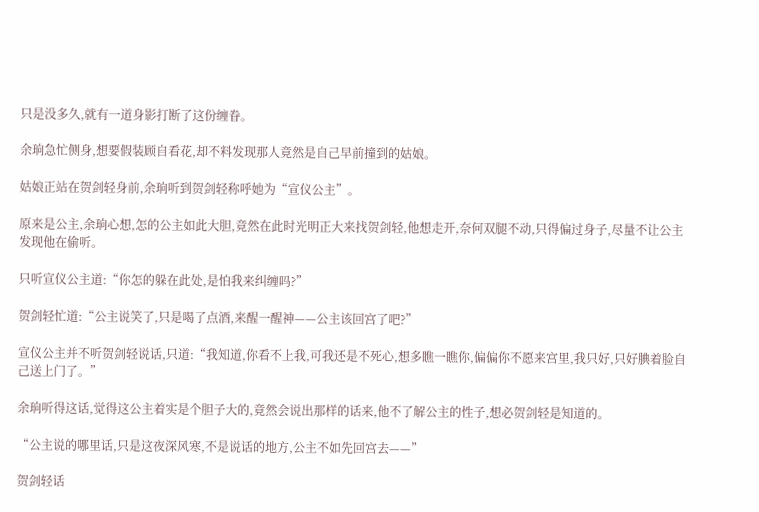只是没多久,就有一道身影打断了这份缠眷。

余珦急忙侧身,想要假装顾自看花,却不料发现那人竟然是自己早前撞到的姑娘。

姑娘正站在贺剑轻身前,余珦听到贺剑轻称呼她为“宣仪公主”。

原来是公主,余珦心想,怎的公主如此大胆,竟然在此时光明正大来找贺剑轻,他想走开,奈何双腿不动,只得偏过身子,尽量不让公主发现他在偷听。

只听宣仪公主道:“你怎的躲在此处,是怕我来纠缠吗?”

贺剑轻忙道:“公主说笑了,只是喝了点酒,来醒一醒神——公主该回宫了吧?”

宣仪公主并不听贺剑轻说话,只道:“我知道,你看不上我,可我还是不死心,想多瞧一瞧你,偏偏你不愿来宫里,我只好,只好腆着脸自己送上门了。”

余珦听得这话,觉得这公主着实是个胆子大的,竟然会说出那样的话来,他不了解公主的性子,想必贺剑轻是知道的。

“公主说的哪里话,只是这夜深风寒,不是说话的地方,公主不如先回宫去——”

贺剑轻话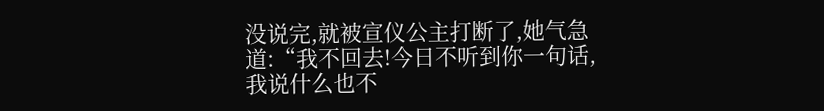没说完,就被宣仪公主打断了,她气急道:“我不回去!今日不听到你一句话,我说什么也不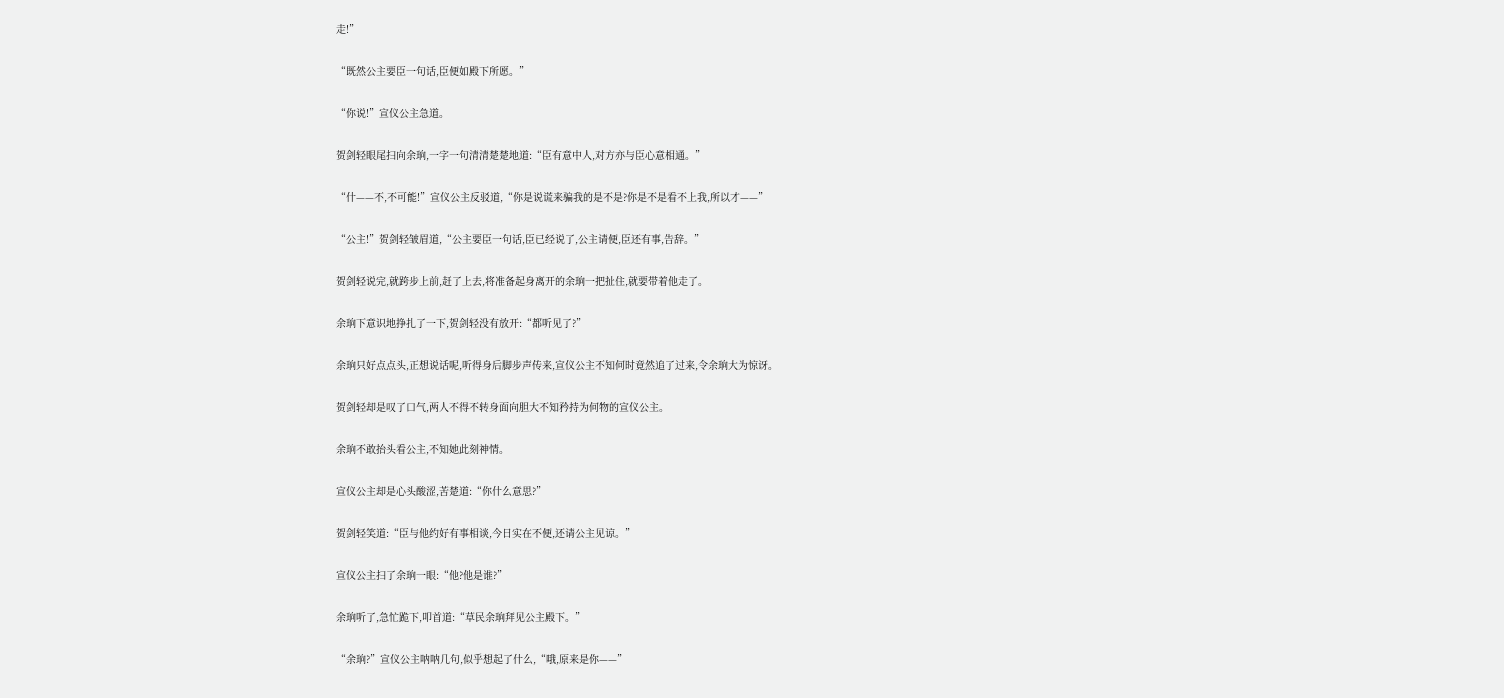走!”

“既然公主要臣一句话,臣便如殿下所愿。”

“你说!”宣仪公主急道。

贺剑轻眼尾扫向余珦,一字一句清清楚楚地道:“臣有意中人,对方亦与臣心意相通。”

“什——不,不可能!”宣仪公主反驳道,“你是说谎来骗我的是不是?你是不是看不上我,所以才——”

“公主!”贺剑轻皱眉道,“公主要臣一句话,臣已经说了,公主请便,臣还有事,告辞。”

贺剑轻说完,就跨步上前,赶了上去,将准备起身离开的余珦一把扯住,就要带着他走了。

余珦下意识地挣扎了一下,贺剑轻没有放开:“都听见了?”

余珦只好点点头,正想说话呢,听得身后脚步声传来,宣仪公主不知何时竟然追了过来,令余珦大为惊讶。

贺剑轻却是叹了口气,两人不得不转身面向胆大不知矜持为何物的宣仪公主。

余珦不敢抬头看公主,不知她此刻神情。

宣仪公主却是心头酸涩,苦楚道:“你什么意思?”

贺剑轻笑道:“臣与他约好有事相谈,今日实在不便,还请公主见谅。”

宣仪公主扫了余珦一眼:“他?他是谁?”

余珦听了,急忙跪下,叩首道:“草民余珦拜见公主殿下。”

“余珦?”宣仪公主呐呐几句,似乎想起了什么,“哦,原来是你——”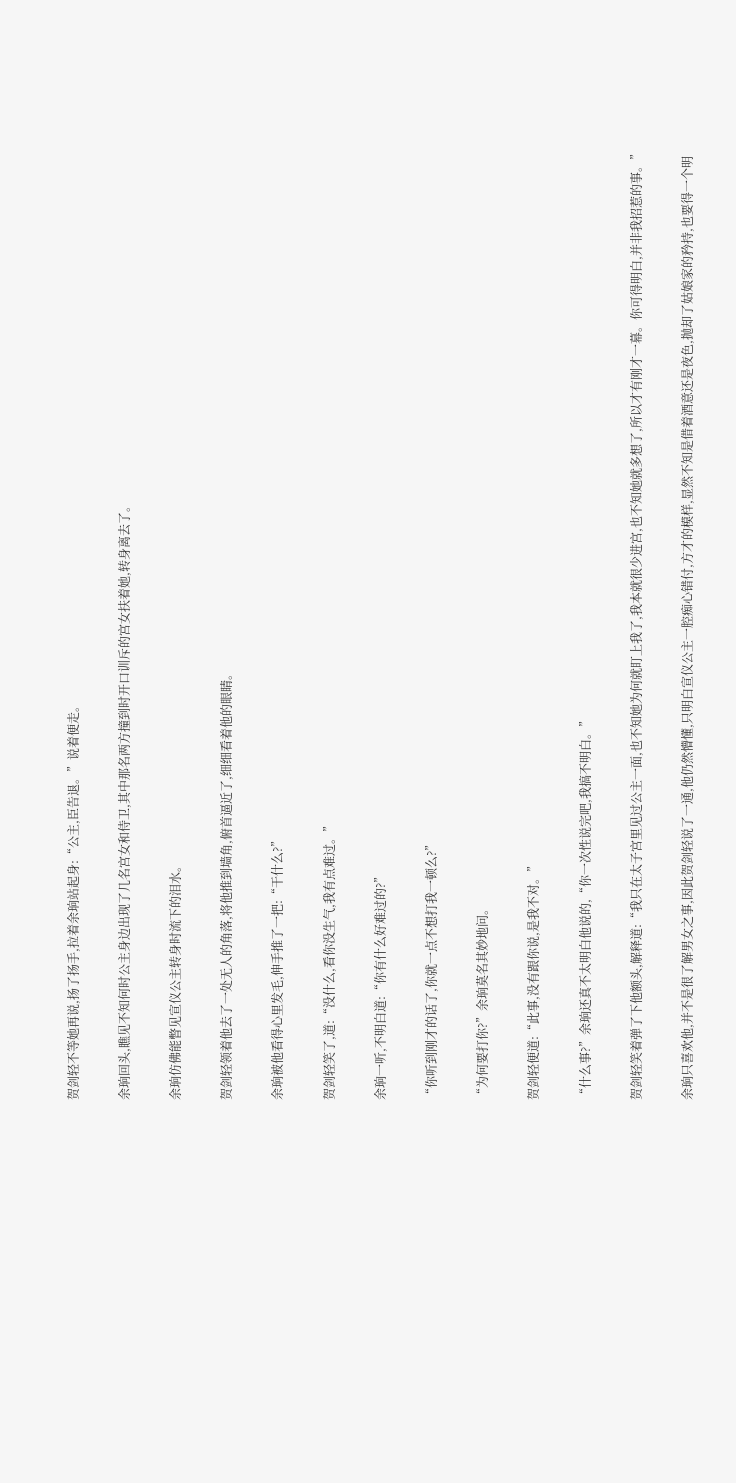贺剑轻不等她再说,扬了扬手,拉着余珦站起身:“公主,臣告退。”说着便走。

余珦回头,瞧见不知何时公主身边出现了几名宫女和侍卫,其中那名两方撞到时开口训斥的宫女扶着她,转身离去了。

余珦仿佛能瞥见宣仪公主转身时流下的泪水。

贺剑轻领着他去了一处无人的角落,将他推到墙角,俯首逼近了,细细看着他的眼睛。

余珦被他看得心里发毛,伸手推了一把:“干什么?”

贺剑轻笑了,道:“没什么,看你没生气,我有点难过。”

余珦一听,不明白道:“你有什么好难过的?”

“你听到刚才的话了,你就一点不想打我一顿么?”

“为何要打你?”余珦莫名其妙地问。

贺剑轻便道:“此事,没有跟你说,是我不对。”

“什么事?”余珦还真不太明白他说的,“你一次性说完吧,我搞不明白。”

贺剑轻笑着弹了下他额头,解释道:“我只在太子宫里见过公主一面,也不知她为何就盯上我了,我本就很少进宫,也不知她就多想了,所以才有刚才一幕。你可得明白,并非我招惹的事。”

余珦只喜欢他,并不是很了解男女之事,因此贺剑轻说了一通,他仍然懵懂,只明白宣仪公主一腔痴心错付,方才的模样,显然不知是借着酒意还是夜色,抛却了姑娘家的矜持,也要得一个明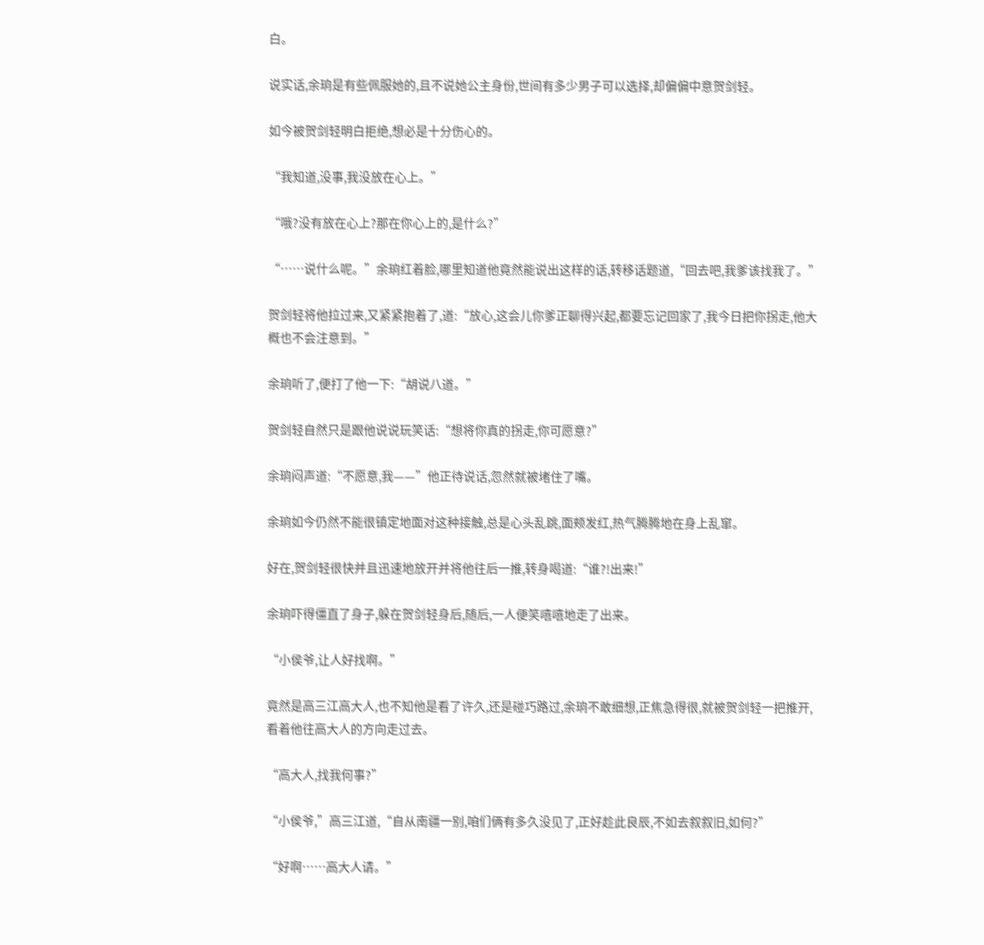白。

说实话,余珦是有些佩服她的,且不说她公主身份,世间有多少男子可以选择,却偏偏中意贺剑轻。

如今被贺剑轻明白拒绝,想必是十分伤心的。

“我知道,没事,我没放在心上。”

“哦?没有放在心上?那在你心上的,是什么?”

“……说什么呢。”余珦红着脸,哪里知道他竟然能说出这样的话,转移话题道,“回去吧,我爹该找我了。”

贺剑轻将他拉过来,又紧紧抱着了,道:“放心,这会儿你爹正聊得兴起,都要忘记回家了,我今日把你拐走,他大概也不会注意到。”

余珦听了,便打了他一下:“胡说八道。”

贺剑轻自然只是跟他说说玩笑话:“想将你真的拐走,你可愿意?”

余珦闷声道:“不愿意,我——”他正待说话,忽然就被堵住了嘴。

余珦如今仍然不能很镇定地面对这种接触,总是心头乱跳,面颊发红,热气腾腾地在身上乱窜。

好在,贺剑轻很快并且迅速地放开并将他往后一推,转身喝道:“谁?!出来!”

余珦吓得僵直了身子,躲在贺剑轻身后,随后,一人便笑嘻嘻地走了出来。

“小侯爷,让人好找啊。”

竟然是高三江高大人,也不知他是看了许久,还是碰巧路过,余珦不敢细想,正焦急得很,就被贺剑轻一把推开,看着他往高大人的方向走过去。

“高大人,找我何事?”

“小侯爷,”高三江道,“自从南疆一别,咱们俩有多久没见了,正好趁此良辰,不如去叙叙旧,如何?”

“好啊……高大人请。”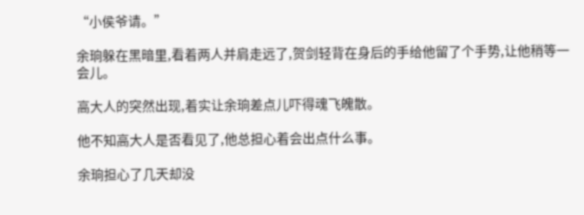“小侯爷请。”

余珦躲在黑暗里,看着两人并肩走远了,贺剑轻背在身后的手给他留了个手势,让他稍等一会儿。

高大人的突然出现,着实让余珦差点儿吓得魂飞魄散。

他不知高大人是否看见了,他总担心着会出点什么事。

余珦担心了几天却没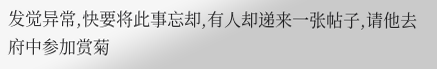发觉异常,快要将此事忘却,有人却递来一张帖子,请他去府中参加赏菊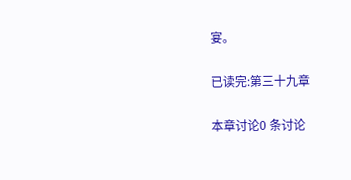宴。

已读完:第三十九章

本章讨论0 条讨论